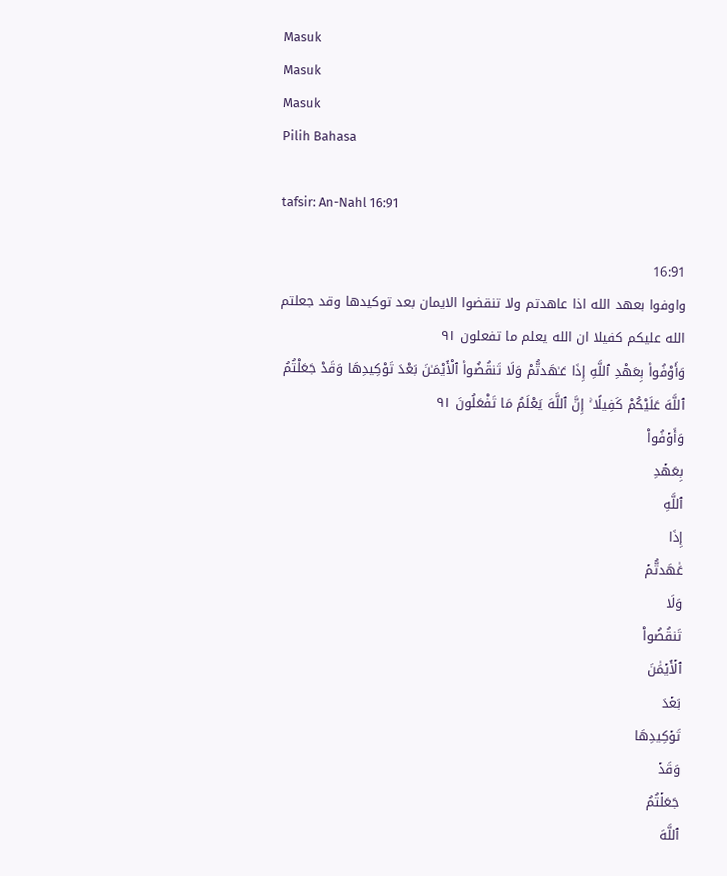Masuk
Masuk
Masuk
Pilih Bahasa

tafsir: An-Nahl 16:91

16:91
واوفوا بعهد الله اذا عاهدتم ولا تنقضوا الايمان بعد توكيدها وقد جعلتم الله عليكم كفيلا ان الله يعلم ما تفعلون ٩١
وَأَوْفُوا۟ بِعَهْدِ ٱللَّهِ إِذَا عَـٰهَدتُّمْ وَلَا تَنقُضُوا۟ ٱلْأَيْمَـٰنَ بَعْدَ تَوْكِيدِهَا وَقَدْ جَعَلْتُمُ ٱللَّهَ عَلَيْكُمْ كَفِيلًا ۚ إِنَّ ٱللَّهَ يَعْلَمُ مَا تَفْعَلُونَ ٩١
وَأَوۡفُواْ
بِعَهۡدِ
ٱللَّهِ
إِذَا
عَٰهَدتُّمۡ
وَلَا
تَنقُضُواْ
ٱلۡأَيۡمَٰنَ
بَعۡدَ
تَوۡكِيدِهَا
وَقَدۡ
جَعَلۡتُمُ
ٱللَّهَ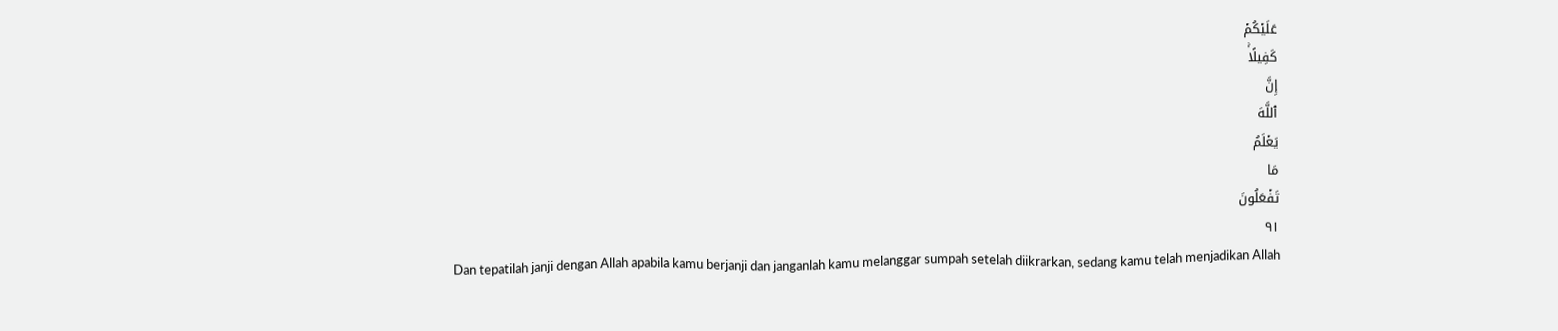عَلَيۡكُمۡ
كَفِيلًاۚ
إِنَّ
ٱللَّهَ
يَعۡلَمُ
مَا
تَفۡعَلُونَ
٩١
Dan tepatilah janji dengan Allah apabila kamu berjanji dan janganlah kamu melanggar sumpah setelah diikrarkan, sedang kamu telah menjadikan Allah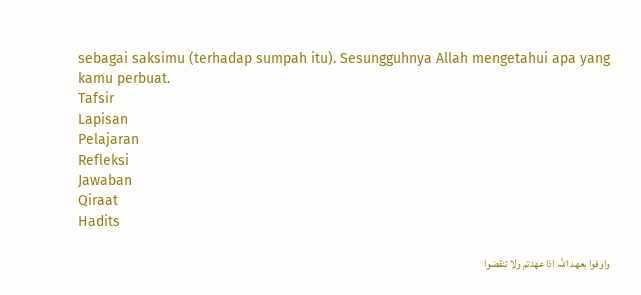sebagai saksimu (terhadap sumpah itu). Sesungguhnya Allah mengetahui apa yang kamu perbuat.
Tafsir
Lapisan
Pelajaran
Refleksi
Jawaban
Qiraat
Hadits

واوفوا بعھد اللہ اذا عھدتم ولا تنقضوا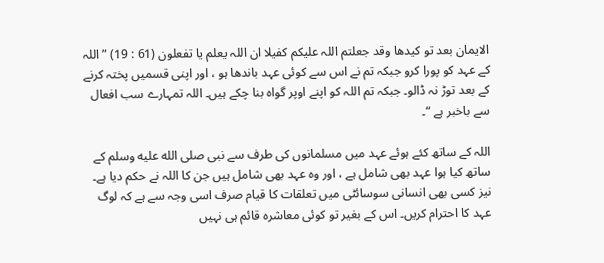الایمان بعد تو کیدھا وقد جعلتم اللہ علیکم کفیلا ان اللہ یعلم یا تفعلون (61 : 19) ” اللہ کے عہد کو پورا کرو جبکہ تم نے اس سے کوئی عہد باندھا ہو ، اور اپنی قسمیں پختہ کرنے کے بعد توڑ نہ ڈالو۔ جبکہ تم اللہ کو اپنے اوپر گواہ بنا چکے ہیں۔ اللہ تمہارے سب افعال سے باخبر ہے “۔

اللہ کے ساتھ کئے ہوئے عہد میں مسلمانوں کی طرف سے نبی صلى الله عليه وسلم کے ساتھ کیا ہوا عہد بھی شامل ہے ، اور وہ عہد بھی شامل ہیں جن کا اللہ نے حکم دیا ہے۔ نیز کسی بھی انسانی سوسائٹی میں تعلقات کا قیام صرف اسی وجہ سے ہے کہ لوگ عہد کا احترام کریں۔ اس کے بغیر تو کوئی معاشرہ قائم ہی نہیں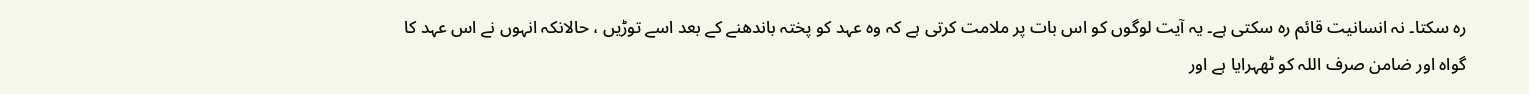رہ سکتا۔ نہ انسانیت قائم رہ سکتی ہے۔ یہ آیت لوگوں کو اس بات پر ملامت کرتی ہے کہ وہ عہد کو پختہ باندھنے کے بعد اسے توڑیں ، حالانکہ انہوں نے اس عہد کا گواہ اور ضامن صرف اللہ کو ٹھہرایا ہے اور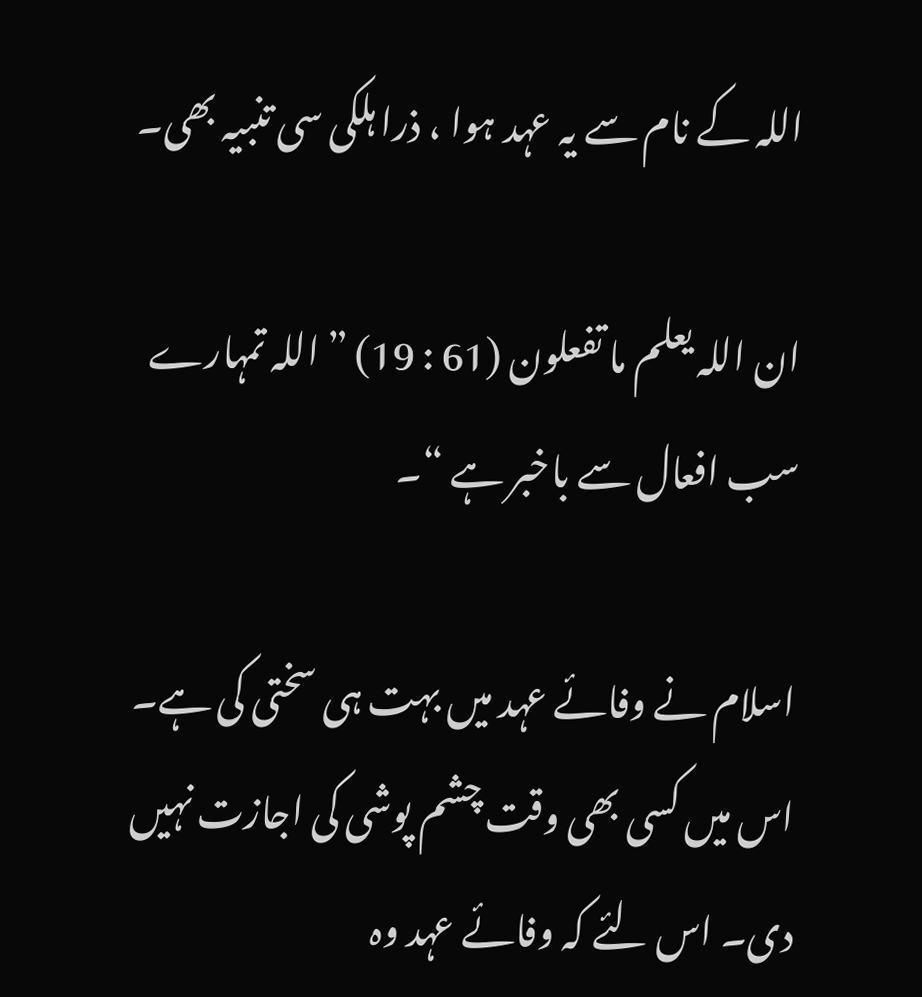اللہ کے نام سے یہ عہد ہوا ، ذرا ہلکی سی تنبیہ بھی۔

ان اللہ یعلم ما تفعلون (61 : 19) ” اللہ تمہارے سب افعال سے باخبر ہے “۔

اسلام نے وفائے عہد میں بہت ہی سختی کی ہے۔ اس میں کسی بھی وقت چشم پوشی کی اجازت نہیں دی۔ اس لئے کہ وفائے عہد وہ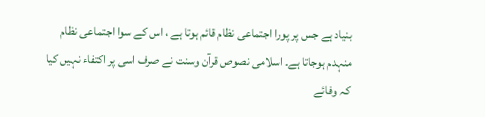بنیاد ہے جس پر پورا اجتماعی نظام قائم ہوتا ہے ، اس کے سوا اجتماعی نظام منہدم ہوجاتا ہے۔ اسلامی نصوص قرآن وسنت نے صرف اسی پر اکتفاء نہیں کیا کہ وفائے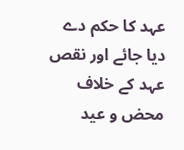عہد کا حکم دے دیا جائے اور نقص عہد کے خلاف محض و عید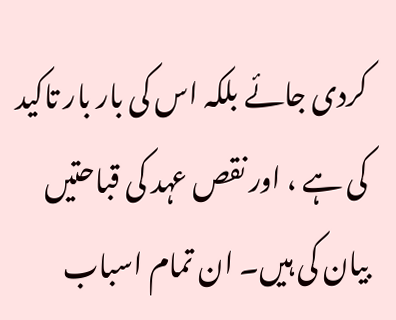کردی جائے بلکہ اس کی بار بار تاکید کی ہے ، اور نقص عہد کی قباحتیں بیان کی ہیں۔ ان تمام اسباب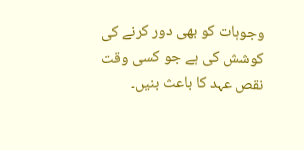وجوہات کو بھی دور کرنے کی کوشش کی ہے جو کسی وقت نقص عہد کا باعث بنیں۔